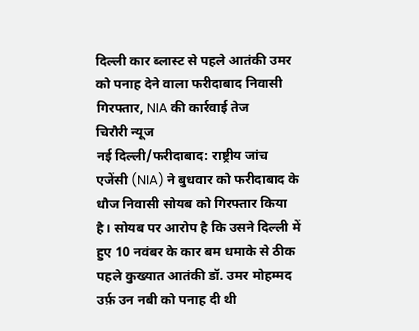दिल्ली कार ब्लास्ट से पहले आतंकी उमर को पनाह देने वाला फरीदाबाद निवासी गिरफ्तार, NIA की कार्रवाई तेज
चिरौरी न्यूज
नई दिल्ली/फरीदाबाद: राष्ट्रीय जांच एजेंसी (NIA) ने बुधवार को फरीदाबाद के धौज निवासी सोयब को गिरफ्तार किया है। सोयब पर आरोप है कि उसने दिल्ली में हुए 10 नवंबर के कार बम धमाके से ठीक पहले कुख्यात आतंकी डॉ. उमर मोहम्मद उर्फ़ उन नबी को पनाह दी थी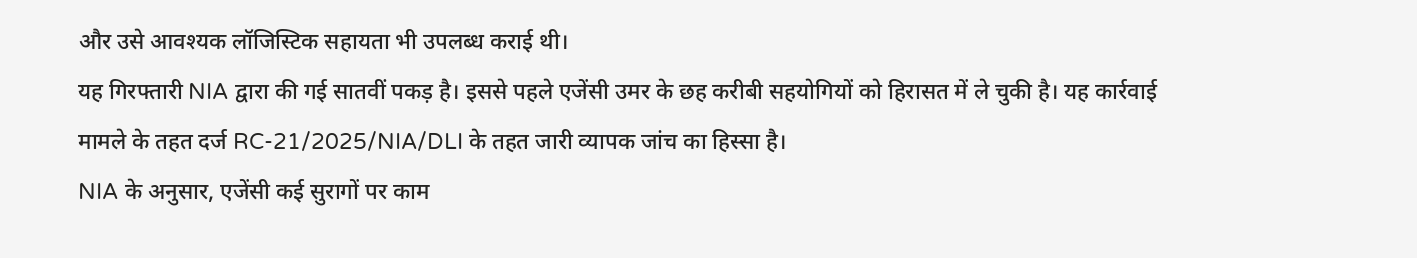और उसे आवश्यक लॉजिस्टिक सहायता भी उपलब्ध कराई थी।
यह गिरफ्तारी NIA द्वारा की गई सातवीं पकड़ है। इससे पहले एजेंसी उमर के छह करीबी सहयोगियों को हिरासत में ले चुकी है। यह कार्रवाई मामले के तहत दर्ज RC-21/2025/NIA/DLI के तहत जारी व्यापक जांच का हिस्सा है।
NIA के अनुसार, एजेंसी कई सुरागों पर काम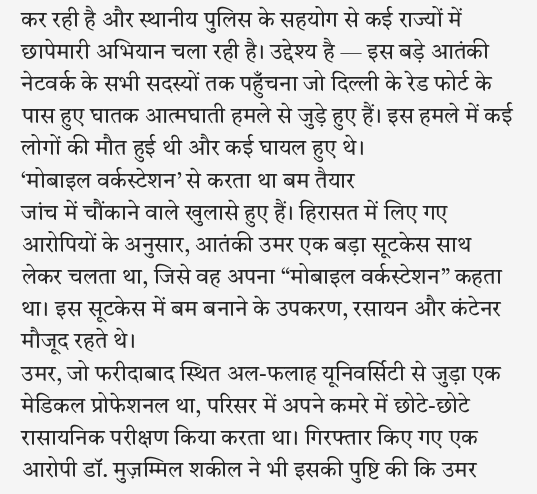कर रही है और स्थानीय पुलिस के सहयोग से कई राज्यों में छापेमारी अभियान चला रही है। उद्देश्य है — इस बड़े आतंकी नेटवर्क के सभी सदस्यों तक पहुँचना जो दिल्ली के रेड फोर्ट के पास हुए घातक आत्मघाती हमले से जुड़े हुए हैं। इस हमले में कई लोगों की मौत हुई थी और कई घायल हुए थे।
‘मोबाइल वर्कस्टेशन’ से करता था बम तैयार
जांच में चौंकाने वाले खुलासे हुए हैं। हिरासत में लिए गए आरोपियों के अनुसार, आतंकी उमर एक बड़ा सूटकेस साथ लेकर चलता था, जिसे वह अपना “मोबाइल वर्कस्टेशन” कहता था। इस सूटकेस में बम बनाने के उपकरण, रसायन और कंटेनर मौजूद रहते थे।
उमर, जो फरीदाबाद स्थित अल-फलाह यूनिवर्सिटी से जुड़ा एक मेडिकल प्रोफेशनल था, परिसर में अपने कमरे में छोटे-छोटे रासायनिक परीक्षण किया करता था। गिरफ्तार किए गए एक आरोपी डॉ. मुज़म्मिल शकील ने भी इसकी पुष्टि की कि उमर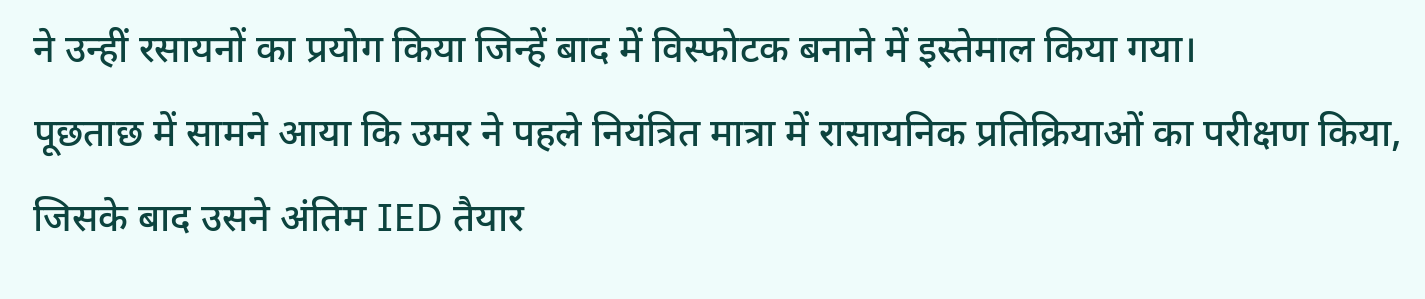ने उन्हीं रसायनों का प्रयोग किया जिन्हें बाद में विस्फोटक बनाने में इस्तेमाल किया गया।
पूछताछ में सामने आया कि उमर ने पहले नियंत्रित मात्रा में रासायनिक प्रतिक्रियाओं का परीक्षण किया, जिसके बाद उसने अंतिम IED तैयार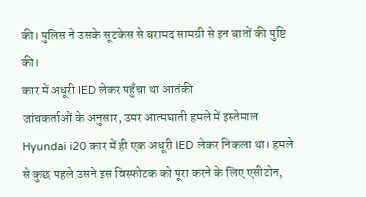की। पुलिस ने उसके सूटकेस से बरामद सामग्री से इन बातों की पुष्टि की।
कार में अधूरी IED लेकर पहुँचा था आतंकी
जांचकर्ताओं के अनुसार, उमर आत्मघाती हमले में इस्तेमाल Hyundai i20 कार में ही एक अधूरी IED लेकर निकला था। हमले से कुछ पहले उसने इस विस्फोटक को पूरा करने के लिए एसीटोन,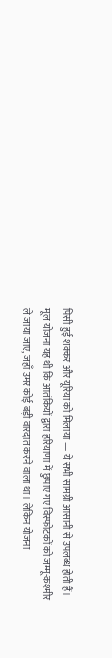पिसी हुई शक्कर और यूरिया को मिलाया — ये सभी सामग्री आसानी से उपलब्ध होती हैं।
मूल योजना यह थी कि आतंकियों द्वारा हरियाणा में छुपाए गए विस्फोटकों को जम्मू-कश्मीर ले जाया जाए, जहाँ उमर कोई बड़ी वारदात करने वाला था। लेकिन योजना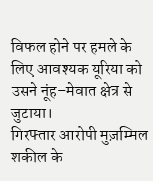विफल होने पर हमले के लिए आवश्यक यूरिया को उसने नूंह–मेवात क्षेत्र से जुटाया।
गिरफ्तार आरोपी मुज़म्मिल शकील के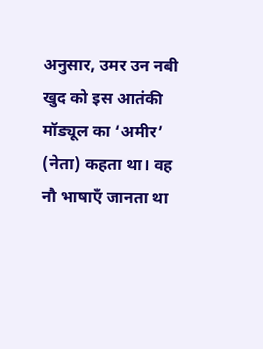अनुसार, उमर उन नबी खुद को इस आतंकी मॉड्यूल का ‘अमीर’ (नेता) कहता था। वह नौ भाषाएँ जानता था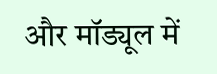और मॉड्यूल में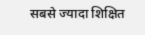सबसे ज्यादा शिक्षित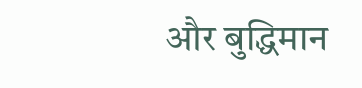और बुद्धिमान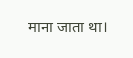माना जाता था।